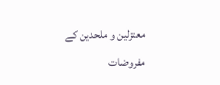معتزلین و ملحدین کے مفروضات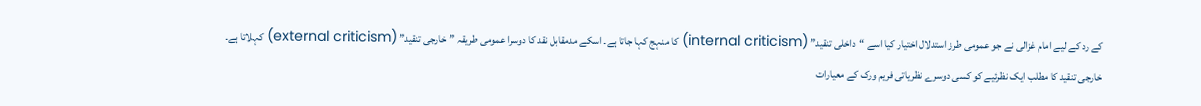کے رد کے لیے امام غزالی نے جو عمومی طرز استدلال اختیار کیا اسے “داخلی تنقید” (internal criticism) کا منہج کہا جاتا ہے۔ اسکے مدمقابل نقد کا دوسرا عمومی طریقہ ”خارجی تنقید” (external criticism) کہلاتا ہے۔
خارجی تنقید کا مطلب ایک نظرئیے کو کسی دوسرے نظریاتی فریم ورک کے معیارات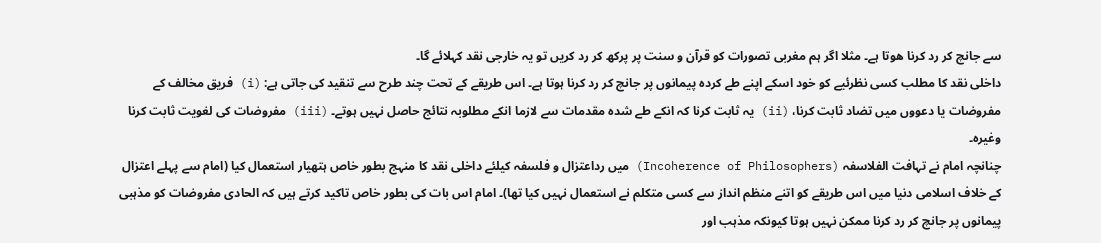سے جانچ کر رد کرنا ھوتا ہے۔ مثلا اگر ہم مغربی تصورات کو قرآن و سنت پر پرکھ کر رد کریں تو یہ خارجی نقد کہلائے گا۔
داخلی نقد کا مطلب کسی نظرئیے کو خود اسکے اپنے طے کردہ پیمانوں پر جانچ کر رد کرنا ہوتا ہے۔ اس طریقے کے تحت چند طرح سے تنقید کی جاتی ہے: (i) فریق مخالف کے مفروضات یا دعووں میں تضاد ثابت کرنا، (ii) یہ ثابت کرنا کہ انکے طے شدہ مقدمات سے لازما انکے مطلوبہ نتائج حاصل نہیں ہوتے۔ (iii) مفروضات کی لغویت ثابت کرنا وغیرہ۔
چنانچہ امام نے تہافت الفلاسفہ (Incoherence of Philosophers) میں رداعتزال و فلسفہ کیلئے داخلی نقد کا منہج بطور خاص ہتھیار استعمال کیا (امام سے پہلے اعتزال کے خلاف اسلامی دنیا میں اس طریقے کو اتنے منظم انداز سے کسی متکلم نے استعمال نہیں کیا تھا)۔ امام اس بات کی بطور خاص تاکید کرتے ہیں کہ الحادی مفروضات کو مذہبی پیمانوں پر جانچ کر رد کرنا ممکن نہیں ہوتا کیونکہ مذہب اور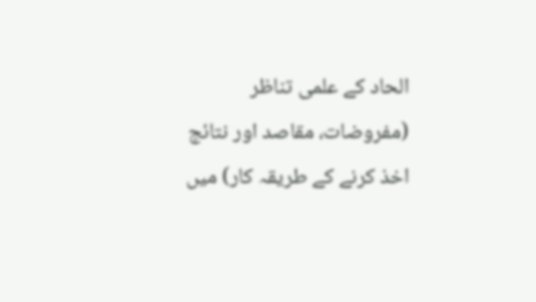الحاد کے علمی تناظر (مفروضات، مقاصد اور نتائج اخذ کرنے کے طریقہ کار) میں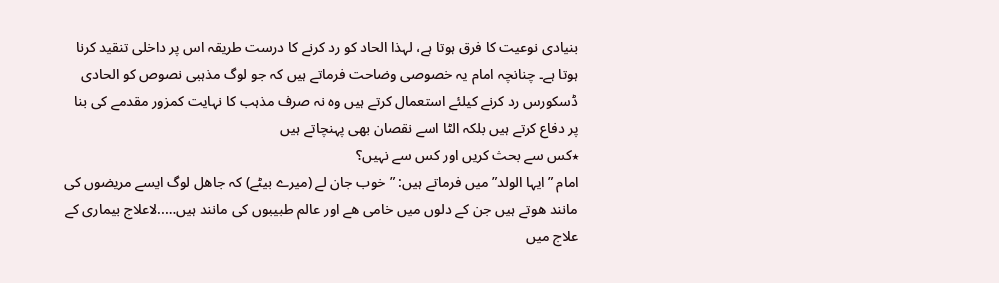بنیادی نوعیت کا فرق ہوتا ہے، لہذا الحاد کو رد کرنے کا درست طریقہ اس پر داخلی تنقید کرنا ہوتا ہے۔ چنانچہ امام یہ خصوصی وضاحت فرماتے ہیں کہ جو لوگ مذہبی نصوص کو الحادی ڈسکورس رد کرنے کیلئے استعمال کرتے ہیں وہ نہ صرف مذہب کا نہایت کمزور مقدمے کی بنا پر دفاع کرتے ہیں بلکہ الٹا اسے نقصان بھی پہنچاتے ہیں
٭کس سے بحث کریں اور کس سے نہیں؟
امام ”ایہا الولد” میں فرماتے ہیں: ”خوب جان لے (میرے بیٹے) کہ جاھل لوگ ایسے مریضوں کی مانند ھوتے ہیں جن کے دلوں میں خامی ھے اور عالم طبیبوں کی مانند ہیں…..لاعلاج بیماری کے علاج میں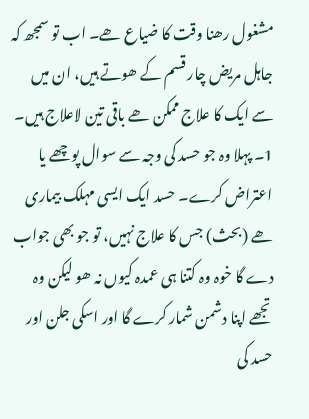مشغول رھنا وقت کا ضیاع ھے۔ اب تو سمجھ کہ جاہل مریض چار قسم کے ھوتے ہیں، ان میں سے ایک کا علاج ممکن ھے باقی تین لاعلاج ہیں۔
1۔ پہلا وہ جو حسد کی وجہ سے سوال پوچھے یا اعتراض کرے۔ حسد ایک ایسی مہلک بیماری ھے (بحث) جس کا علاج نہیں، تو جو بھی جواب دے گا خوہ وہ کتنا ہی عمدہ کیوں نہ ھو لیکن وہ تجھے اپنا دشمن شمار کرے گا اور اسکی جلن اور حسد کی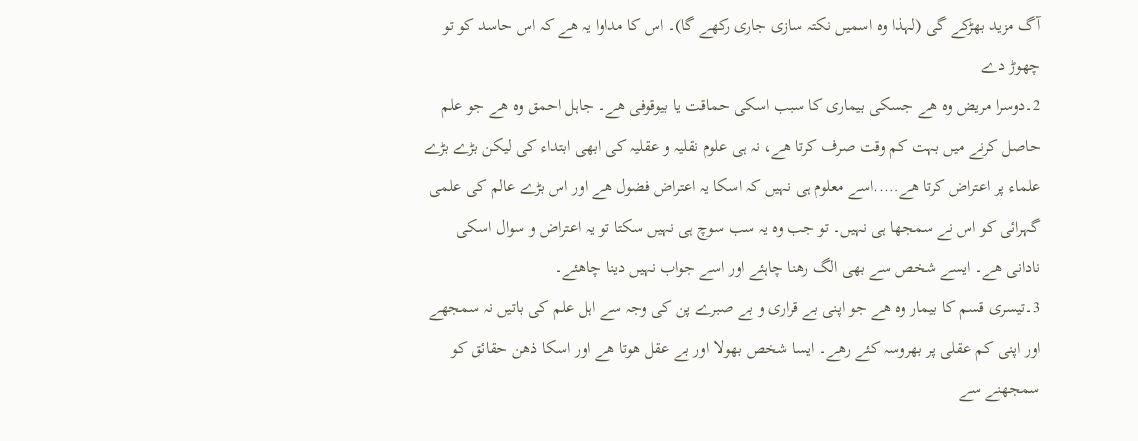آگ مزید بھڑکے گی (لہذا وہ اسمیں نکتہ سازی جاری رکھے گا)۔ اس کا مداوا یہ ھے کہ اس حاسد کو تو چھوڑ دے
2۔دوسرا مریض وہ ھے جسکی بیماری کا سبب اسکی حماقت یا بیوقوفی ھے۔ جاہل احمق وہ ھے جو علم حاصل کرنے میں بہت کم وقت صرف کرتا ھے، نہ ہی علوم نقلیہ و عقلیہ کی ابھی ابتداء کی لیکن بڑے بڑے علماء پر اعتراض کرتا ھے…..اسے معلوم ہی نہیں کہ اسکا یہ اعتراض فضول ھے اور اس بڑے عالم کی علمی گہرائی کو اس نے سمجھا ہی نہیں۔ تو جب وہ یہ سب سوچ ہی نہیں سکتا تو یہ اعتراض و سوال اسکی نادانی ھے۔ ایسے شخص سے بھی الگ رھنا چاہئے اور اسے جواب نہیں دینا چاھئے۔
3۔تیسری قسم کا بیمار وہ ھے جو اپنی بے قراری و بے صبرے پن کی وجہ سے اہل علم کی باتیں نہ سمجھے اور اپنی کم عقلی پر بھروسہ کئے رھے۔ ایسا شخص بھولا اور بے عقل ھوتا ھے اور اسکا ذھن حقائق کو سمجھنے سے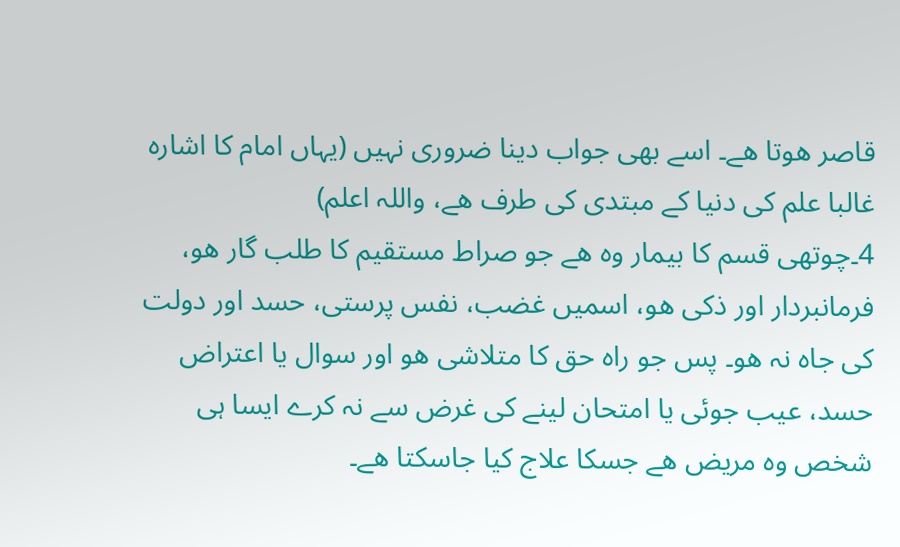قاصر ھوتا ھے۔ اسے بھی جواب دینا ضروری نہیں (یہاں امام کا اشارہ غالبا علم کی دنیا کے مبتدی کی طرف ھے، واللہ اعلم)
4۔چوتھی قسم کا بیمار وہ ھے جو صراط مستقیم کا طلب گار ھو، فرمانبردار اور ذکی ھو، اسمیں غضب، نفس پرستی، حسد اور دولت کی جاہ نہ ھو۔ پس جو راہ حق کا متلاشی ھو اور سوال یا اعتراض حسد، عیب جوئی یا امتحان لینے کی غرض سے نہ کرے ایسا ہی شخص وہ مریض ھے جسکا علاج کیا جاسکتا ھے۔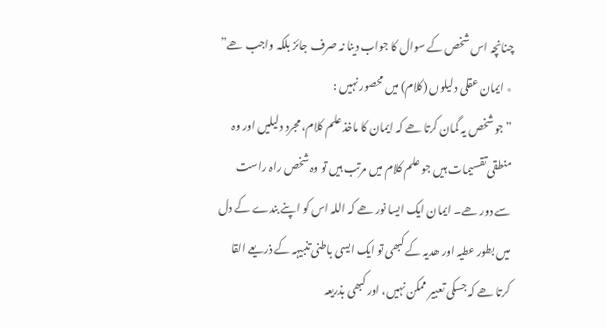چنانچہ اس شخص کے سوال کا جواب دینا نہ صرف جائز بلکہ واجب ھے”
٭ ایمان عقلی دلیلوں (کلام) میں محصور نہیں :
”جو شخص یہ گمان کرتا ھے کہ ایمان کا ماخذ علم کلام، مجرد دلیلیں اور وہ منطقی تقسیمات ہیں جو علم کلام میں مرتب ہیں تو وہ شخص راہ راست سے دور ھے۔ ایمان ایک ایسا نور ھے کہ اللہ اس کو اپنے بندے کے دل میں بطور عطیہ اور ھدیہ کے کبھی تو ایک ایسی باطنی تنبیہہ کے ذریعے القا کرتا ھے کہ جسکی تعبیر ممکن نہیں، اور کبھی بذریعہ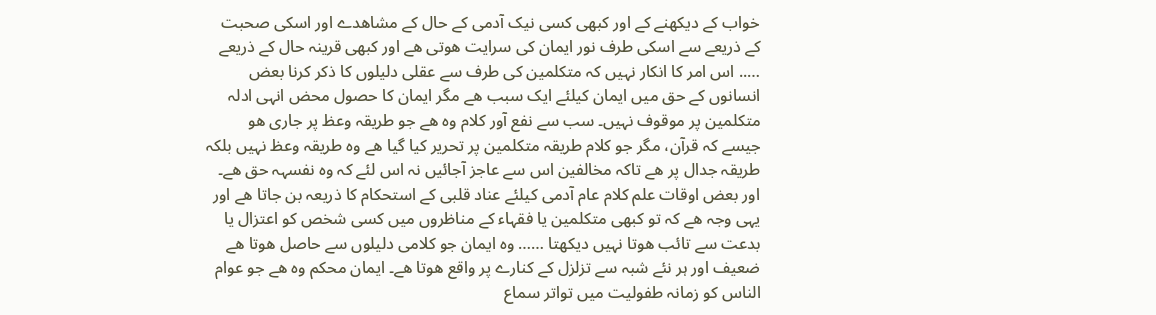خواب کے دیکھنے کے اور کبھی کسی نیک آدمی کے حال کے مشاھدے اور اسکی صحبت کے ذریعے سے اسکی طرف نور ایمان کی سرایت ھوتی ھے اور کبھی قرینہ حال کے ذریعے ….. اس امر کا انکار نہیں کہ متکلمین کی طرف سے عقلی دلیلوں کا ذکر کرنا بعض انسانوں کے حق میں ایمان کیلئے ایک سبب ھے مگر ایمان کا حصول محض انہی ادلہ متکلمین پر موقوف نہیں۔ سب سے نفع آور کلام وہ ھے جو طریقہ وعظ پر جاری ھو جیسے کہ قرآن، مگر جو کلام طریقہ متکلمین پر تحریر کیا گیا ھے وہ طریقہ وعظ نہیں بلکہ طریقہ جدال پر ھے تاکہ مخالفین اس سے عاجز آجائیں نہ اس لئے کہ وہ نفسہہ حق ھے۔ اور بعض اوقات علم کلام عام آدمی کیلئے عناد قلبی کے استحکام کا ذریعہ بن جاتا ھے اور یہی وجہ ھے کہ تو کبھی متکلمین یا فقہاء کے مناظروں میں کسی شخص کو اعتزال یا بدعت سے تائب ھوتا نہیں دیکھتا …… وہ ایمان جو کلامی دلیلوں سے حاصل ھوتا ھے ضعیف اور ہر نئے شبہ سے تزلزل کے کنارے پر واقع ھوتا ھے۔ ایمان محکم وہ ھے جو عوام الناس کو زمانہ طفولیت میں تواتر سماع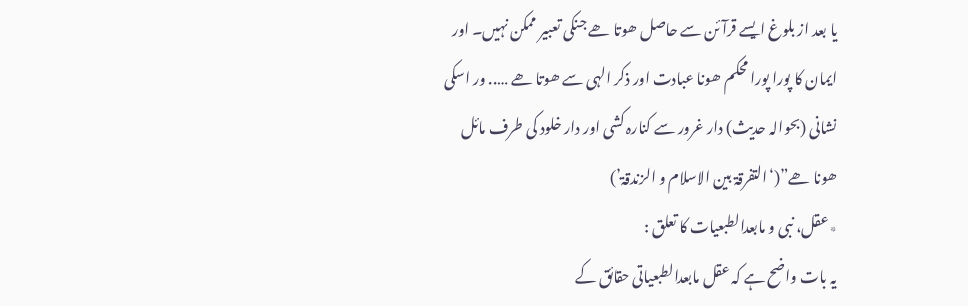یا بعد از بلوغ ایسے قرآئن سے حاصل ھوتا ھے جنکی تعبیر ممکن نہیں۔ اور ایمان کا پورا پورا محکم ھونا عبادت اور ذکر الہی سے ھوتا ھے ….. ور اسکی نشانی (بحوالہ حدیث) دار غرور سے کنارہ کشی اور دار خلود کی طرف مائل ھونا ھے”(‘التفرقۃ بین الاسلام و الزندقۃ’)
٭عقل، نبی و مابعدالطبعیات کا تعلق :
یہ بات واضح ہے کہ عقل مابعدالطبعیاتی حقائق کے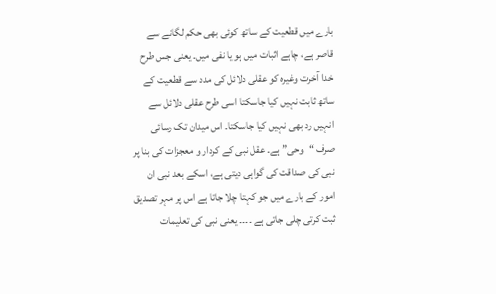بارے میں قطعیت کے ساتھ کوئی بھی حکم لگانے سے قاصر ہے، چاہے اثبات میں ہو یا نفی میں۔ یعنی جس طرح خدا آخرت وغیرہ کو عقلی دلائل کی مدد سے قطعیت کے ساتھ ثابت نہیں کیا جاسکتا اسی طرح عقلی دلائل سے انہیں رد بھی نہیں کیا جاسکتا۔ اس میدان تک رسائی صرف “وحی” ہے۔ عقل نبی کے کردار و معجزات کی بنا پر نبی کی صداقت کی گواہی دیتی ہے، اسکے بعد نبی ان امور کے بارے میں جو کہتا چلا جاتا ہے اس پر مہر تصدیق ثبت کرتی چلی جاتی ہے ۔۔۔۔ یعنی نبی کی تعلیمات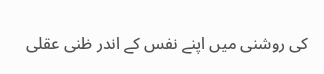کی روشنی میں اپنے نفس کے اندر ظنی عقلی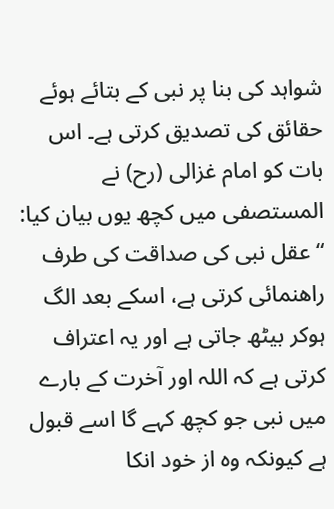شواہد کی بنا پر نبی کے بتائے ہوئے حقائق کی تصدیق کرتی ہے۔ اس بات کو امام غزالی (رح) نے المستصفی میں کچھ یوں بیان کیا:
“عقل نبی کی صداقت کی طرف راھنمائی کرتی ہے، اسکے بعد الگ ہوکر بیٹھ جاتی ہے اور یہ اعتراف کرتی ہے کہ اللہ اور آخرت کے بارے میں نبی جو کچھ کہے گا اسے قبول ہے کیونکہ وہ از خود انکا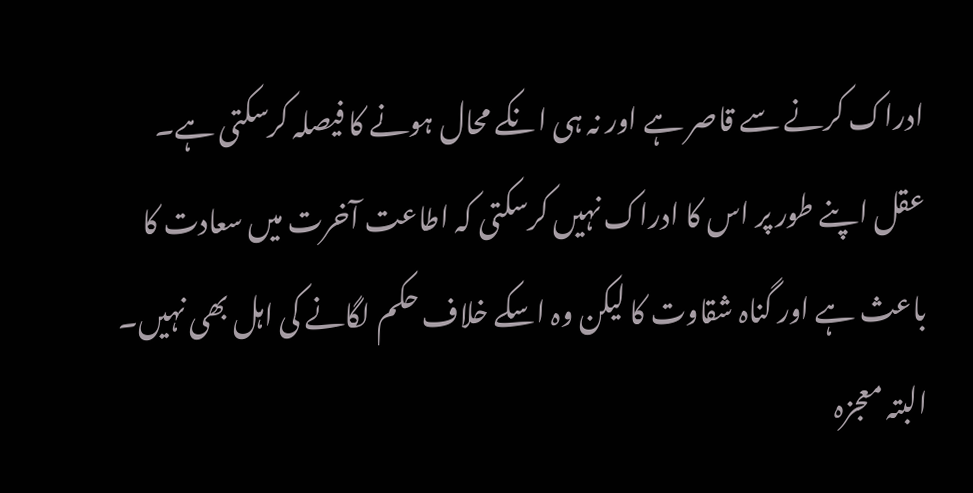ادراک کرنے سے قاصر ہے اور نہ ہی انکے محال ہونے کا فیصلہ کرسکتی ہے۔ عقل اپنے طور پر اس کا ادراک نہیں کرسکتی کہ اطاعت آخرت میں سعادت کا باعث ہے اور گناہ شقاوت کا لیکن وہ اسکے خلاف حکم لگانے کی اہل بھی نہیں۔ البتہ معجزہ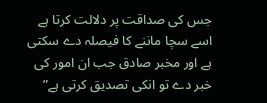جس کی صداقت پر دلالت کرتا ہے اسے سچا ماننے کا فیصلہ دے سکتی ہے اور مخبر صادق جب ان امور کی خبر دے تو انکی تصدیق کرتی ہے”